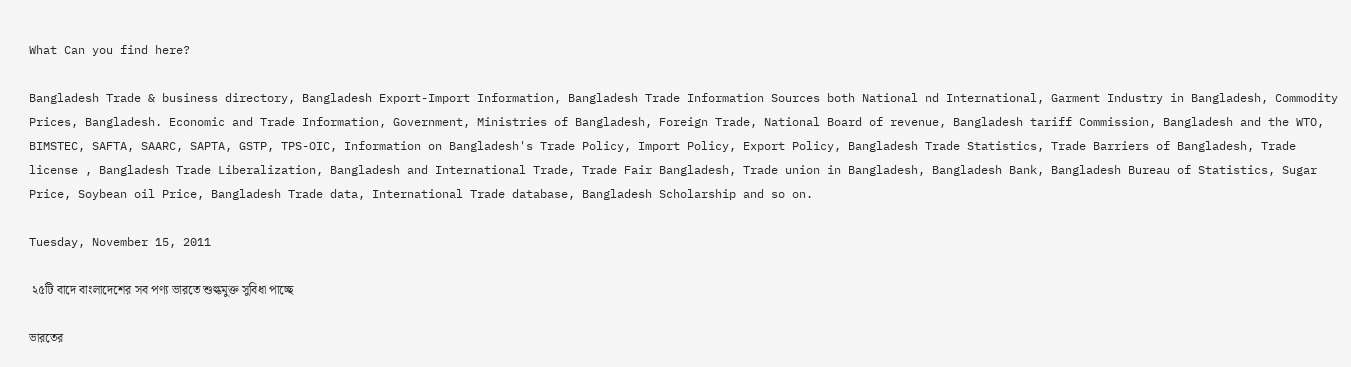What Can you find here?

Bangladesh Trade & business directory, Bangladesh Export-Import Information, Bangladesh Trade Information Sources both National nd International, Garment Industry in Bangladesh, Commodity Prices, Bangladesh. Economic and Trade Information, Government, Ministries of Bangladesh, Foreign Trade, National Board of revenue, Bangladesh tariff Commission, Bangladesh and the WTO, BIMSTEC, SAFTA, SAARC, SAPTA, GSTP, TPS-OIC, Information on Bangladesh's Trade Policy, Import Policy, Export Policy, Bangladesh Trade Statistics, Trade Barriers of Bangladesh, Trade license , Bangladesh Trade Liberalization, Bangladesh and International Trade, Trade Fair Bangladesh, Trade union in Bangladesh, Bangladesh Bank, Bangladesh Bureau of Statistics, Sugar Price, Soybean oil Price, Bangladesh Trade data, International Trade database, Bangladesh Scholarship and so on.

Tuesday, November 15, 2011

 ২৫টি বাদে বাংলাদেশের সব পণ্য ভারতে শুল্কমুক্ত সুবিধা পাচ্ছে

ভারতের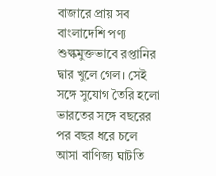বাজারে প্রায় সব বাংলাদেশি পণ্য শুল্কমুক্তভাবে রপ্তানির দ্বার খুলে গেল। সেই সঙ্গে সুযোগ তৈরি হলো ভারতের সঙ্গে বছরের পর বছর ধরে চলে আসা বাণিজ্য ঘাটতি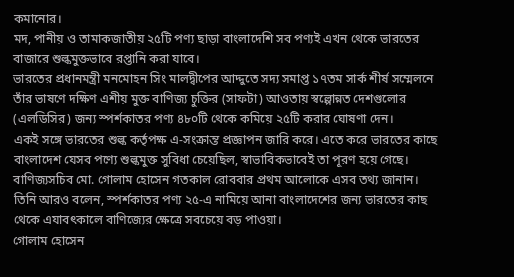কমানোর।
মদ, পানীয় ও তামাকজাতীয় ২৫টি পণ্য ছাড়া বাংলাদেশি সব পণ্যই এখন থেকে ভারতের বাজারে শুল্কমুক্তভাবে রপ্তানি করা যাবে।
ভারতের প্রধানমন্ত্রী মনমোহন সিং মালদ্বীপের আদ্দুতে সদ্য সমাপ্ত ১৭তম সার্ক শীর্ষ সম্মেলনে তাঁর ভাষণে দক্ষিণ এশীয় মুক্ত বাণিজ্য চুক্তির (সাফটা) আওতায় স্বল্পোন্নত দেশগুলোর (এলডিসির) জন্য স্পর্শকাতর পণ্য ৪৮০টি থেকে কমিয়ে ২৫টি করার ঘোষণা দেন।
একই সঙ্গে ভারতের শুল্ক কর্তৃপক্ষ এ-সংক্রান্ত প্রজ্ঞাপন জারি করে। এতে করে ভারতের কাছে বাংলাদেশ যেসব পণ্যে শুল্কমুক্ত সুবিধা চেয়েছিল, স্বাভাবিকভাবেই তা পূরণ হয়ে গেছে।
বাণিজ্যসচিব মো. গোলাম হোসেন গতকাল রোববার প্রথম আলোকে এসব তথ্য জানান। তিনি আরও বলেন, স্পর্শকাতর পণ্য ২৫-এ নামিয়ে আনা বাংলাদেশের জন্য ভারতের কাছ থেকে এযাবৎকালে বাণিজ্যের ক্ষেত্রে সবচেয়ে বড় পাওয়া।
গোলাম হোসেন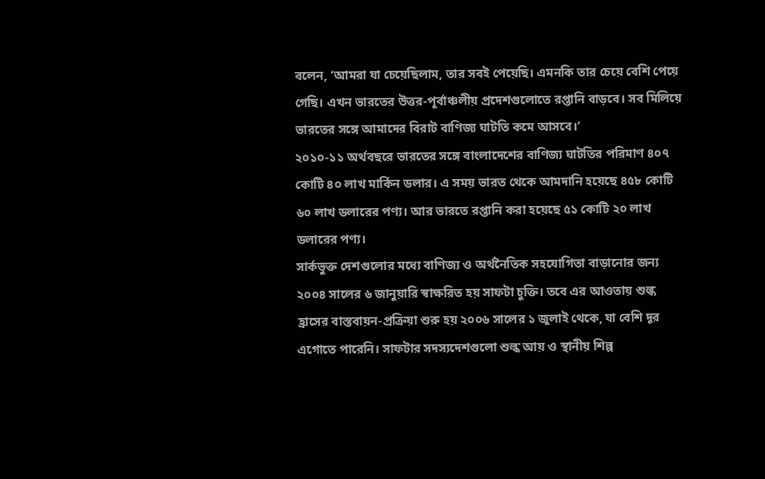বলেন, ‘আমরা যা চেয়েছিলাম, তার সবই পেয়েছি। এমনকি তার চেয়ে বেশি পেয়ে গেছি। এখন ভারতের উত্তর-পূর্বাঞ্চলীয় প্রদেশগুলোতে রপ্তানি বাড়বে। সব মিলিয়ে ভারতের সঙ্গে আমাদের বিরাট বাণিজ্য ঘাটতি কমে আসবে।’
২০১০-১১ অর্থবছরে ভারতের সঙ্গে বাংলাদেশের বাণিজ্য ঘাটতির পরিমাণ ৪০৭ কোটি ৪০ লাখ মার্কিন ডলার। এ সময় ভারত থেকে আমদানি হয়েছে ৪৫৮ কোটি ৬০ লাখ ডলারের পণ্য। আর ভারতে রপ্তানি করা হয়েছে ৫১ কোটি ২০ লাখ ডলারের পণ্য।
সার্কভুক্ত দেশগুলোর মধ্যে বাণিজ্য ও অর্থনৈতিক সহযোগিতা বাড়ানোর জন্য ২০০৪ সালের ৬ জানুয়ারি স্বাক্ষরিত হয় সাফটা চুক্তি। তবে এর আওতায় শুল্ক হ্রাসের বাস্তবায়ন-প্রক্রিয়া শুরু হয় ২০০৬ সালের ১ জুলাই থেকে, যা বেশি দূর এগোতে পারেনি। সাফটার সদস্যদেশগুলো শুল্ক আয় ও স্থানীয় শিল্প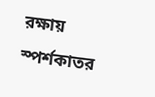রক্ষায় স্পর্শকাতর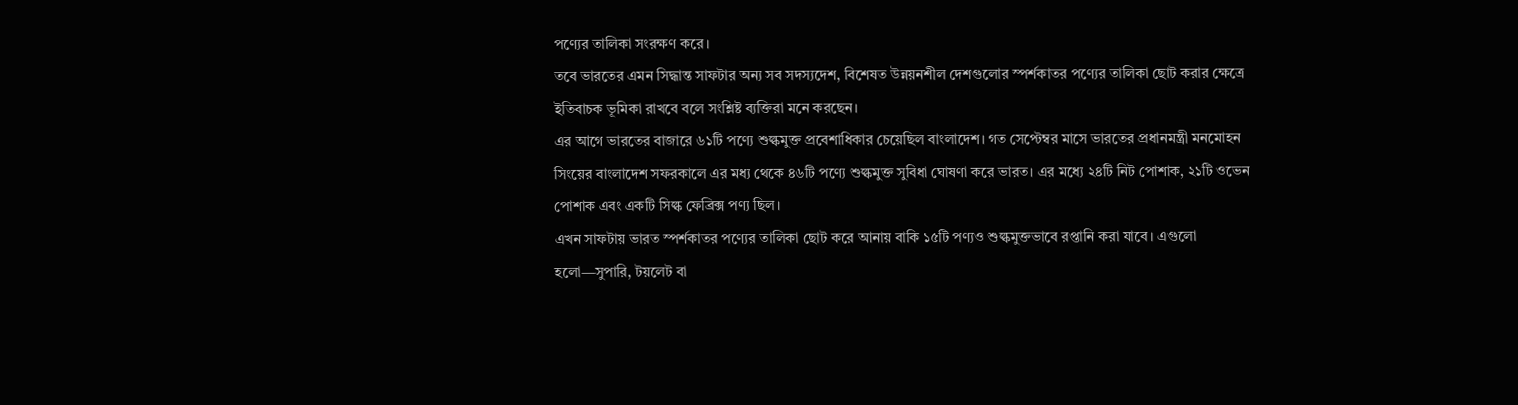পণ্যের তালিকা সংরক্ষণ করে।
তবে ভারতের এমন সিদ্ধান্ত সাফটার অন্য সব সদস্যদেশ, বিশেষত উন্নয়নশীল দেশগুলোর স্পর্শকাতর পণ্যের তালিকা ছোট করার ক্ষেত্রে ইতিবাচক ভূমিকা রাখবে বলে সংশ্লিষ্ট ব্যক্তিরা মনে করছেন।
এর আগে ভারতের বাজারে ৬১টি পণ্যে শুল্কমুক্ত প্রবেশাধিকার চেয়েছিল বাংলাদেশ। গত সেপ্টেম্বর মাসে ভারতের প্রধানমন্ত্রী মনমোহন সিংয়ের বাংলাদেশ সফরকালে এর মধ্য থেকে ৪৬টি পণ্যে শুল্কমুক্ত সুবিধা ঘোষণা করে ভারত। এর মধ্যে ২৪টি নিট পোশাক, ২১টি ওভেন পোশাক এবং একটি সিল্ক ফেব্রিক্স পণ্য ছিল।
এখন সাফটায় ভারত স্পর্শকাতর পণ্যের তালিকা ছোট করে আনায় বাকি ১৫টি পণ্যও শুল্কমুক্তভাবে রপ্তানি করা যাবে। এগুলো হলো—সুপারি, টয়লেট বা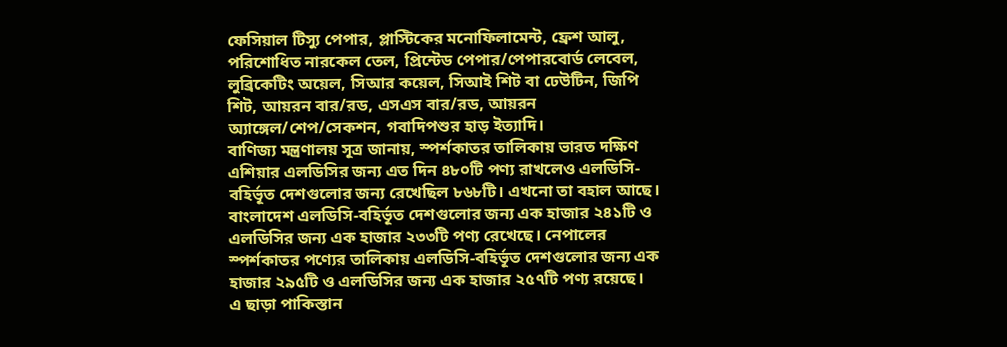ফেসিয়াল টিস্যু পেপার, প্লাস্টিকের মনোফিলামেন্ট, ফ্রেশ আলু, পরিশোধিত নারকেল তেল, প্রিন্টেড পেপার/পেপারবোর্ড লেবেল, লুব্রিকেটিং অয়েল, সিআর কয়েল, সিআই শিট বা ঢেউটিন, জিপি শিট, আয়রন বার/রড, এসএস বার/রড, আয়রন অ্যাঙ্গেল/শেপ/সেকশন, গবাদিপশুর হাড় ইত্যাদি।
বাণিজ্য মন্ত্রণালয় সূত্র জানায়, স্পর্শকাতর তালিকায় ভারত দক্ষিণ এশিয়ার এলডিসির জন্য এত দিন ৪৮০টি পণ্য রাখলেও এলডিসি-বহির্ভূত দেশগুলোর জন্য রেখেছিল ৮৬৮টি। এখনো তা বহাল আছে।
বাংলাদেশ এলডিসি-বহির্ভূত দেশগুলোর জন্য এক হাজার ২৪১টি ও এলডিসির জন্য এক হাজার ২৩৩টি পণ্য রেখেছে। নেপালের স্পর্শকাতর পণ্যের তালিকায় এলডিসি-বহির্ভূত দেশগুলোর জন্য এক হাজার ২৯৫টি ও এলডিসির জন্য এক হাজার ২৫৭টি পণ্য রয়েছে।
এ ছাড়া পাকিস্তান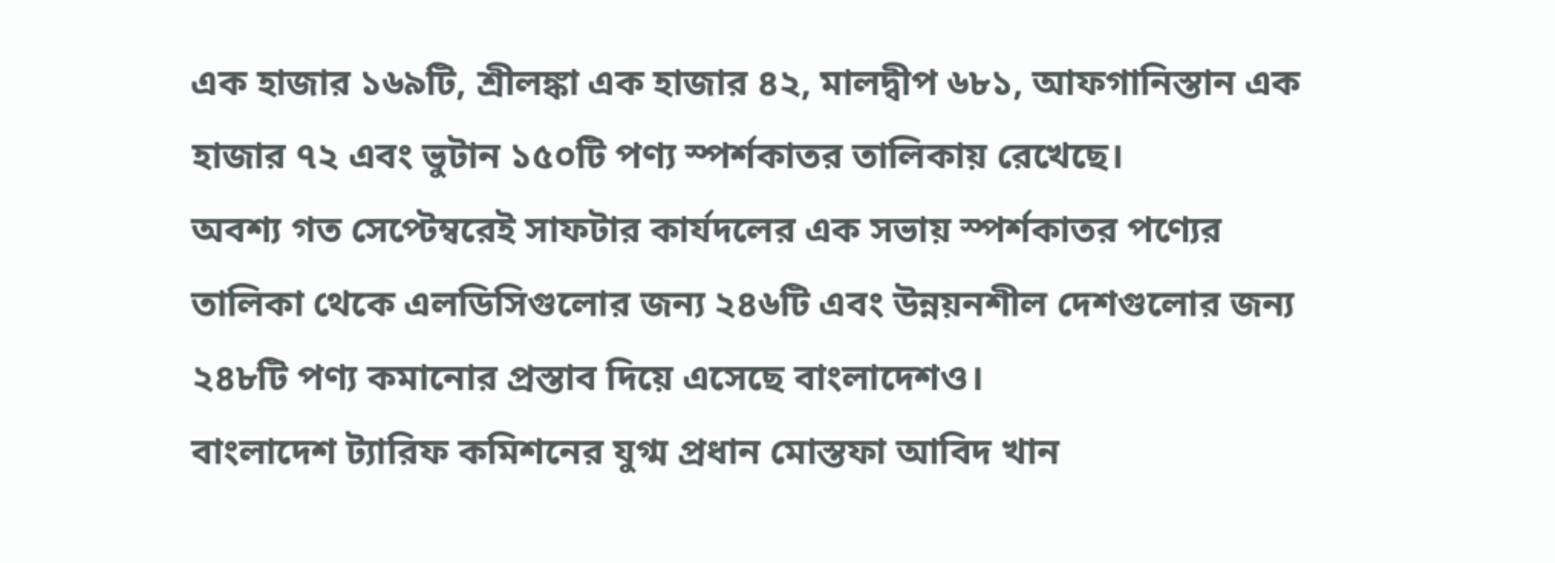এক হাজার ১৬৯টি, শ্রীলঙ্কা এক হাজার ৪২, মালদ্বীপ ৬৮১, আফগানিস্তান এক হাজার ৭২ এবং ভুটান ১৫০টি পণ্য স্পর্শকাতর তালিকায় রেখেছে।
অবশ্য গত সেপ্টেম্বরেই সাফটার কার্যদলের এক সভায় স্পর্শকাতর পণ্যের তালিকা থেকে এলডিসিগুলোর জন্য ২৪৬টি এবং উন্নয়নশীল দেশগুলোর জন্য ২৪৮টি পণ্য কমানোর প্রস্তাব দিয়ে এসেছে বাংলাদেশও।
বাংলাদেশ ট্যারিফ কমিশনের যুগ্ম প্রধান মোস্তফা আবিদ খান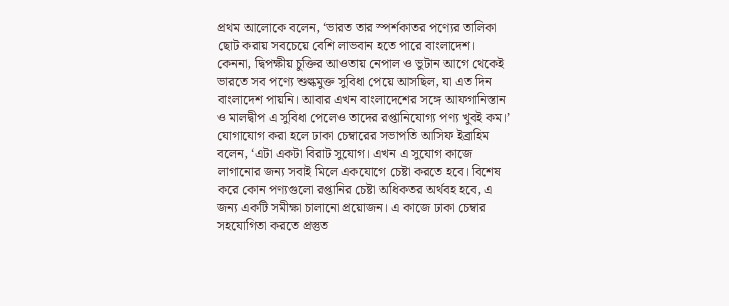প্রথম আলোকে বলেন, ‘ভারত তার স্পর্শকাতর পণ্যের তালিকা ছোট করায় সবচেয়ে বেশি লাভবান হতে পারে বাংলাদেশ। কেননা, দ্বিপক্ষীয় চুক্তির আওতায় নেপাল ও ভুটান আগে থেকেই ভারতে সব পণ্যে শুল্কমুক্ত সুবিধা পেয়ে আসছিল, যা এত দিন বাংলাদেশ পায়নি। আবার এখন বাংলাদেশের সঙ্গে আফগানিস্তান ও মালদ্বীপ এ সুবিধা পেলেও তাদের রপ্তানিযোগ্য পণ্য খুবই কম।’
যোগাযোগ করা হলে ঢাকা চেম্বারের সভাপতি আসিফ ইব্রাহিম বলেন, ‘এটা একটা বিরাট সুযোগ। এখন এ সুযোগ কাজে লাগানোর জন্য সবাই মিলে একযোগে চেষ্টা করতে হবে। বিশেষ করে কোন পণ্যগুলো রপ্তানির চেষ্টা অধিকতর অর্থবহ হবে, এ জন্য একটি সমীক্ষা চালানো প্রয়োজন। এ কাজে ঢাকা চেম্বার সহযোগিতা করতে প্রস্তুত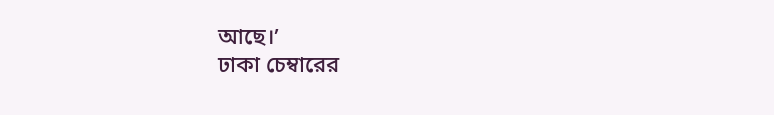আছে।’
ঢাকা চেম্বারের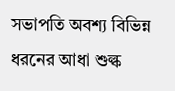সভাপতি অবশ্য বিভিন্ন ধরনের আধা শুল্ক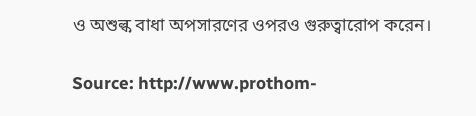ও অশুল্ক বাধা অপসারণের ওপরও গুরুত্বারোপ করেন।

Source: http://www.prothom-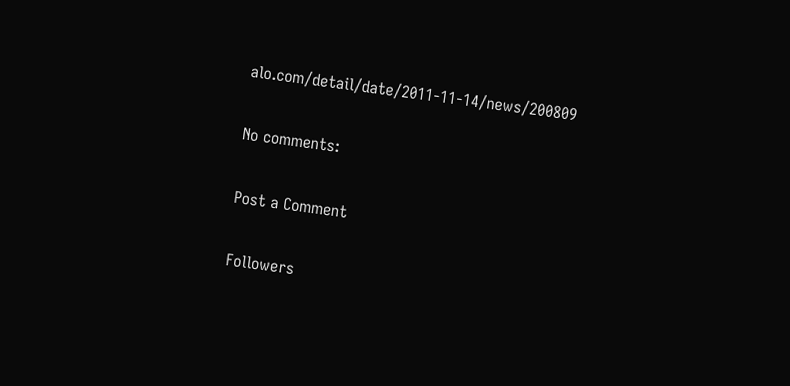alo.com/detail/date/2011-11-14/news/200809

No comments:

Post a Comment

Followers